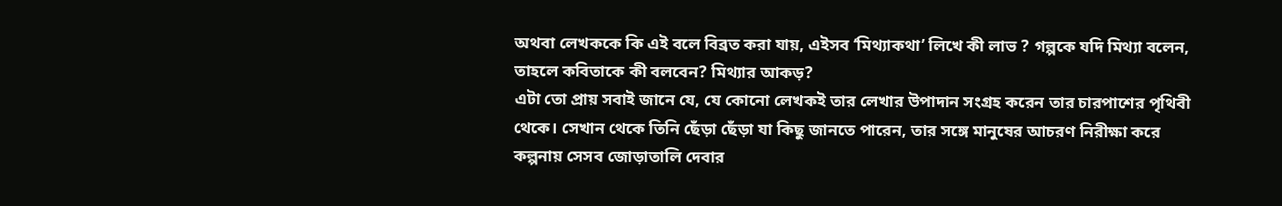অথবা লেখককে কি এই বলে বিব্রত করা যায়, এইসব ‘মিথ্যাকথা’ লিখে কী লাভ ? গল্পকে যদি মিথ্যা বলেন, তাহলে কবিতাকে কী বলবেন? মিথ্যার আকড়?
এটা তো প্রায় সবাই জানে যে, যে কোনো লেখকই তার লেখার উপাদান সংগ্রহ করেন তার চারপাশের পৃথিবী থেকে। সেখান থেকে তিনি ছেঁড়া ছেঁড়া যা কিছু জানতে পারেন, তার সঙ্গে মানুষের আচরণ নিরীক্ষা করে কল্পনায় সেসব জোড়াতালি দেবার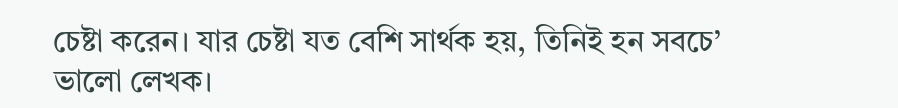চেষ্টা করেন। যার চেষ্টা যত বেশি সার্থক হয়, তিনিই হন সবচে’ ভালো লেখক।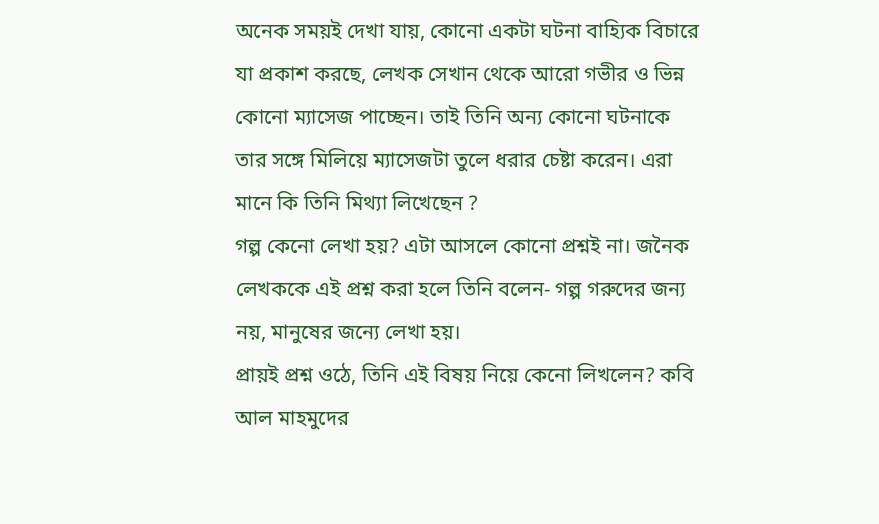অনেক সময়ই দেখা যায়, কোনো একটা ঘটনা বাহ্যিক বিচারে যা প্রকাশ করছে, লেখক সেখান থেকে আরো গভীর ও ভিন্ন কোনো ম্যাসেজ পাচ্ছেন। তাই তিনি অন্য কোনো ঘটনাকে তার সঙ্গে মিলিয়ে ম্যাসেজটা তুলে ধরার চেষ্টা করেন। এরা মানে কি তিনি মিথ্যা লিখেছেন ?
গল্প কেনো লেখা হয়? এটা আসলে কোনো প্রশ্নই না। জনৈক লেখককে এই প্রশ্ন করা হলে তিনি বলেন- গল্প গরুদের জন্য নয়, মানুষের জন্যে লেখা হয়।
প্রায়ই প্রশ্ন ওঠে, তিনি এই বিষয় নিয়ে কেনো লিখলেন? কবি আল মাহমুদের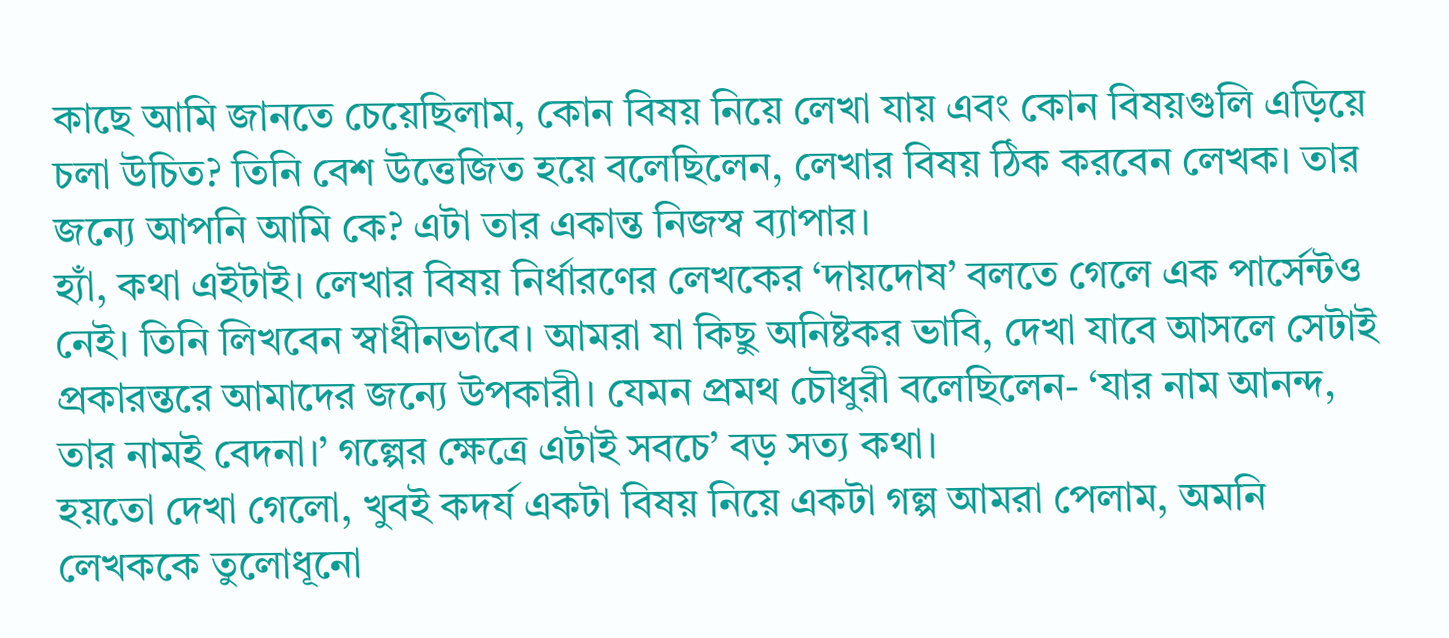কাছে আমি জানতে চেয়েছিলাম, কোন বিষয় নিয়ে লেখা যায় এবং কোন বিষয়গুলি এড়িয়ে চলা উচিত? তিনি বেশ উত্তেজিত হয়ে বলেছিলেন, লেখার বিষয় ঠিক করবেন লেখক। তার জন্যে আপনি আমি কে? এটা তার একান্ত নিজস্ব ব্যাপার।
হ্যাঁ, কথা এইটাই। লেখার বিষয় নির্ধারণের লেখকের ‘দায়দোষ’ বলতে গেলে এক পার্সেন্টও নেই। তিনি লিখবেন স্বাধীনভাবে। আমরা যা কিছু অনিষ্টকর ভাবি, দেখা যাবে আসলে সেটাই প্রকারন্তরে আমাদের জন্যে উপকারী। যেমন প্রমথ চৌধুরী বলেছিলেন- ‘যার নাম আনন্দ, তার নামই বেদনা।’ গল্পের ক্ষেত্রে এটাই সবচে’ বড় সত্য কথা।
হয়তো দেখা গেলো, খুবই কদর্য একটা বিষয় নিয়ে একটা গল্প আমরা পেলাম, অমনি লেখককে তুলোধূনো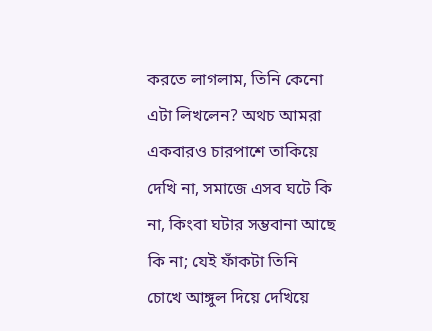করতে লাগলাম, তিনি কেনো এটা লিখলেন? অথচ আমরা একবারও চারপাশে তাকিয়ে দেখি না, সমাজে এসব ঘটে কি না, কিংবা ঘটার সম্ভবানা আছে কি না; যেই ফাঁকটা তিনি চোখে আঙ্গুল দিয়ে দেখিয়ে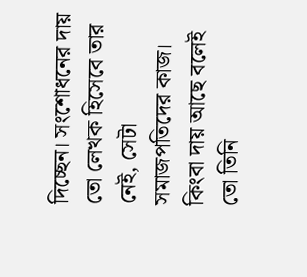দিচ্ছেন। সংশোধনের দায় তো লেখক হিসেবে তার নেই, সেটা সমাজপতিদের কাজ। কিংবা দায় আছে বলেই তো তিনি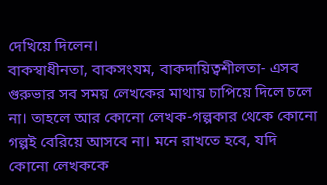দেখিয়ে দিলেন।
বাকস্বাধীনতা, বাকসংযম, বাকদায়িত্বশীলতা- এসব গুরুভার সব সময় লেখকের মাথায় চাপিয়ে দিলে চলে না। তাহলে আর কোনো লেখক-গল্পকার থেকে কোনো গল্পই বেরিয়ে আসবে না। মনে রাখতে হবে, যদি কোনো লেখককে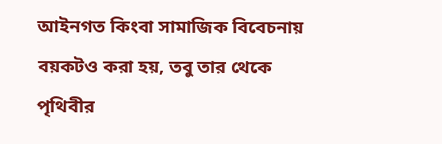আইনগত কিংবা সামাজিক বিবেচনায় বয়কটও করা হয়, তবু তার থেকে পৃথিবীর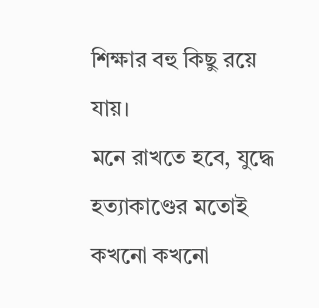শিক্ষার বহু কিছু রয়ে যায়।
মনে রাখতে হবে, যুদ্ধে হত্যাকাণ্ডের মতোই কখনো কখনো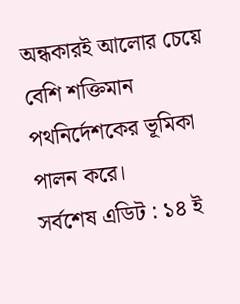অন্ধকারই আলোর চেয়ে বেশি শক্তিমান পথনির্দেশকের ভূমিকা পালন করে।
সর্বশেষ এডিট : ১৪ ই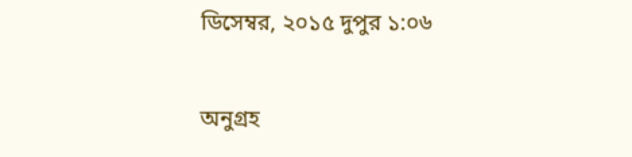ডিসেম্বর, ২০১৫ দুপুর ১:০৬

অনুগ্রহ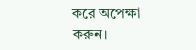করে অপেক্ষা করুন।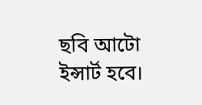ছবি আটো ইন্সার্ট হবে।